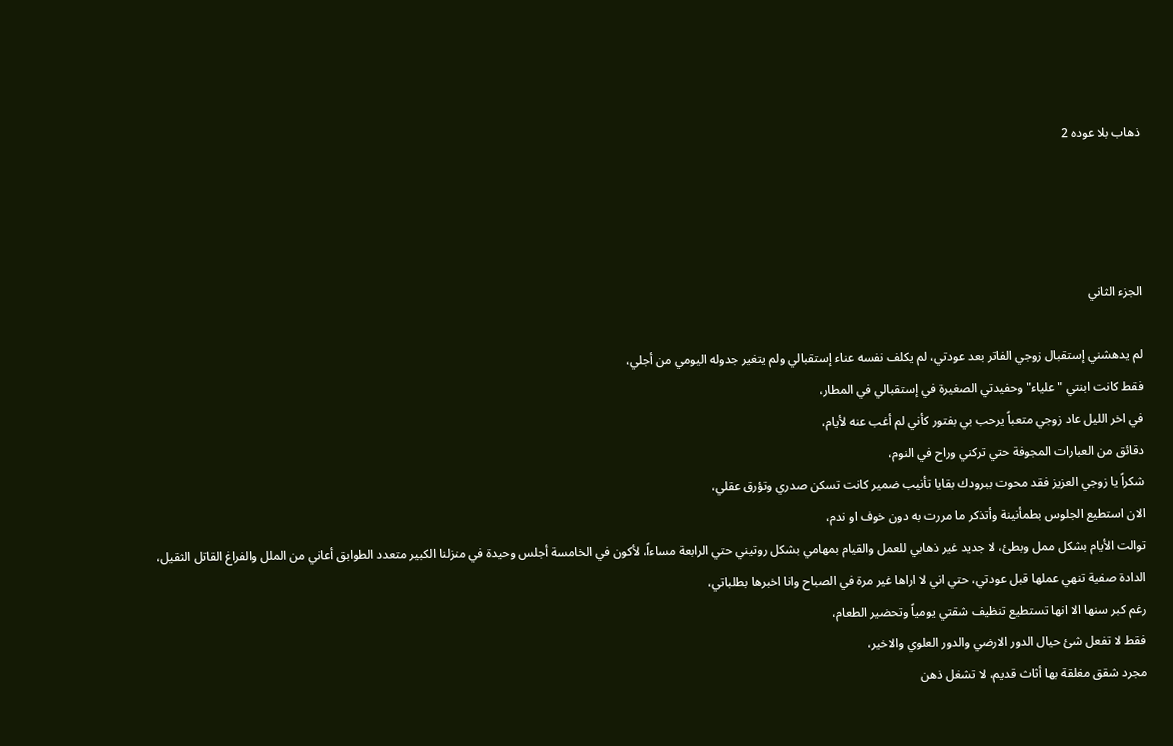ذهاب بلا عوده 2




الجزء الثاني

لم يدهشني إستقبال زوجي الفاتر بعد عودتي، لم يكلف نفسه عناء إستقبالي ولم يتغير جدوله اليومي من أجلي،
فقط كانت ابنتي "علياء" وحفيدتي الصغيرة في إستقبالي في المطار،
في اخر الليل عاد زوجي متعباً يرحب بي بفتور كأني لم أغب عنه لأيام،
دقائق من العبارات المجوفة حتي تركني وراح في النوم،
شكراً يا زوجي العزيز فقد محوت ببرودك بقايا تأنيب ضمير كانت تسكن صدري وتؤرق عقلي،
الان استطيع الجلوس بطمأنينة وأتذكر ما مررت به دون خوف او ندم،
توالت الأيام بشكل ممل وبطئ، لا جديد غير ذهابي للعمل والقيام بمهامي بشكل روتيني حتي الرابعة مساءاً، لأكون في الخامسة أجلس وحيدة في منزلنا الكبير متعدد الطوابق أعاني من الملل والفراغ القاتل الثقيل،
الدادة صفية تنهي عملها قبل عودتي، حتي اني لا اراها غير مرة في الصباح وانا اخبرها بطلباتي،
رغم كبر سنها الا انها تستطيع تنظيف شقتي يومياً وتحضير الطعام،
فقط لا تفعل شئ حيال الدور الارضي والدور العلوي والاخير،
مجرد شقق مغلقة بها أثاث قديم، لا تشغل ذهن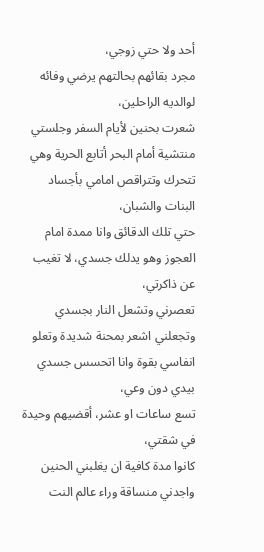أحد ولا حتي زوجي،
مجرد بقائهم بحالتهم يرضي وفائه لوالديه الراحلين،
شعرت بحنين لأيام السفر وجلستي منتشية أمام البحر أتابع الحرية وهي تتحرك وتتراقص امامي بأجساد البنات والشبان،
حتي تلك الدقائق وانا ممدة امام العجوز وهو يدلك جسدي، لا تغيب عن ذاكرتي،
تعصرني وتشعل النار بجسدي وتجعلني اشعر بمحنة شديدة وتعلو انفاسي بقوة وانا اتحسس جسدي بيدي دون وعي،
تسع ساعات او عشر، أقضيهم وحيدة في شقتي،
كانوا مدة كافية ان يغلبني الحنين واجدني منساقة وراء عالم النت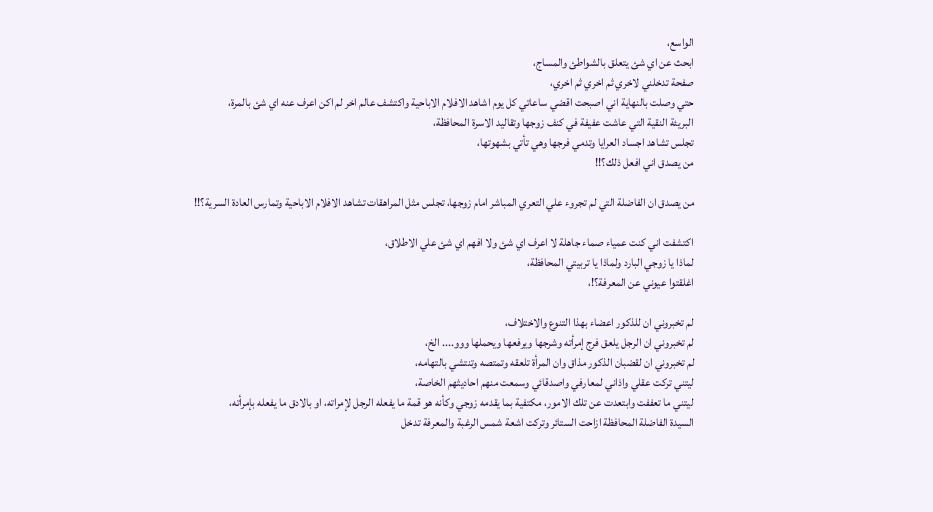الواسع،
ابحث عن اي شئ يتعلق بالشواطئ والمساج،
صفحة تدخلني لاخري ثم اخري ثم اخري،
حتي وصلت بالنهاية اني اصبحت اقضي ساعاتي كل يوم اشاهد الافلام الاباحية واكتشف عالم اخر لم اكن اعرف عنه اي شئ بالمرة،
البريئة النقية التي عاشت عفيفة في كنف زوجها وتقاليد الاسرة المحافظة،
تجلس تشاهد اجساد العرايا وتدمي فرجها وهي تأتي بشهوتها،
من يصدق اني افعل ذلك؟!!

من يصدق ان الفاضلة التي لم تجروء علي التعري المباشر امام زوجها، تجلس مثل المراهقات تشاهد الافلام الاباحية وتمارس العادة السرية؟!!

اكتشفت اني كنت عمياء صماء جاهلة لا اعرف اي شئ ولا افهم اي شئ علي الاطلاق،
لماذا يا زوجي البارد ولماذا يا تربيتي المحافظة،
اغلقتوا عيوني عن المعرفة؟!،

لم تخبروني ان للذكور اعضاء بهذا التنوع والاختلاف،
لم تخبروني ان الرجل يلعق فرج إمرأته وشرجها ويرفعها ويحملها ووو.... الخ،
لم تخبروني ان لقضبان الذكور مذاق وان المرأة تلعقه وتمتصه وتنتشي بالتهامه،
ليتني تركت عقلي واذاني لمعارفي واصدقائي وسمعت منهم احاديثهم الخاصة،
ليتني ما تعففت وابتعدت عن تلك الامور، مكتفية بما يقدمه زوجي وكأنه هو قمة ما يفعله الرجل لإمراته، او بالادق ما يفعله بإمرأته،
السيدة الفاضلة المحافظة ازاحت الستائر وتركت اشعة شمس الرغبة والمعرفة تدخل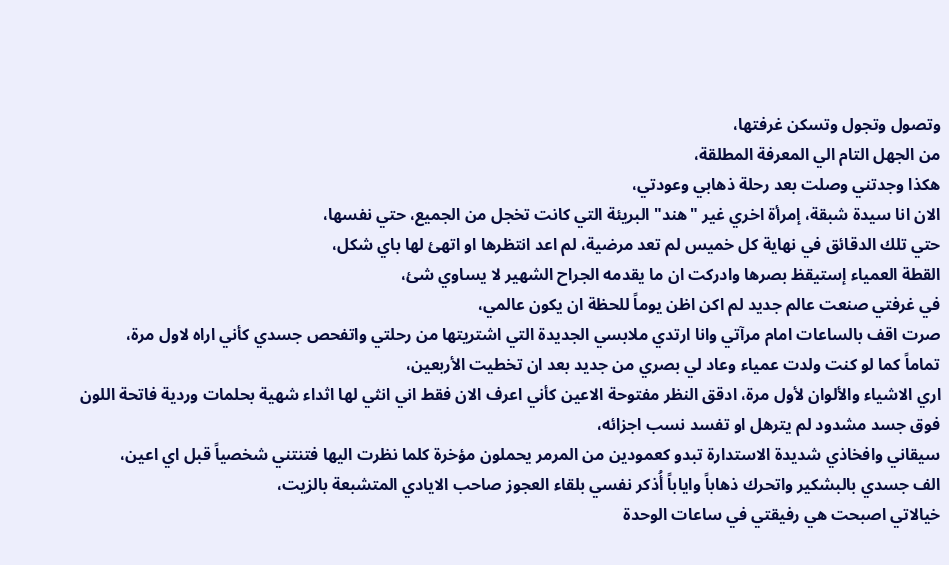وتصول وتجول وتسكن غرفتها،
من الجهل التام الي المعرفة المطلقة،
هكذا وجدتني وصلت بعد رحلة ذهابي وعودتي،
الان انا سيدة شبقة، إمرأة اخري غير "هند" البريئة التي كانت تخجل من الجميع، حتي نفسها،
حتي تلك الدقائق في نهاية كل خميس لم تعد مرضية، لم اعد انتظرها او اتهئ لها باي شكل،
القطة العمياء إستيقظ بصرها وادركت ان ما يقدمه الجراح الشهير لا يساوي شئ،
في غرفتي صنعت عالم جديد لم اكن اظن يوماً للحظة ان يكون عالمي،
صرت اقف بالساعات امام مرآتي وانا ارتدي ملابسي الجديدة التي اشتريتها من رحلتي واتفحص جسدي كأني اراه لاول مرة،
تماماً كما لو كنت ولدت عمياء وعاد لي بصري من جديد بعد ان تخطيت الأربعين،
اري الاشياء والألوان لأول مرة، ادقق النظر مفتوحة الاعين كأني اعرف الان فقط اني انثي لها اثداء شهية بحلمات وردية فاتحة اللون فوق جسد مشدود لم يترهل او تفسد نسب اجزائه،
سيقاني وافخاذي شديدة الاستدارة تبدو كعمودين من المرمر يحملون مؤخرة كلما نظرت اليها فتنتني شخصياً قبل اي اعين،
الف جسدي بالبشكير واتحرك ذهاباً واياباً أُذكر نفسي بلقاء العجوز صاحب الايادي المتشبعة بالزيت،
خيالاتي اصبحت هي رفيقتي في ساعات الوحدة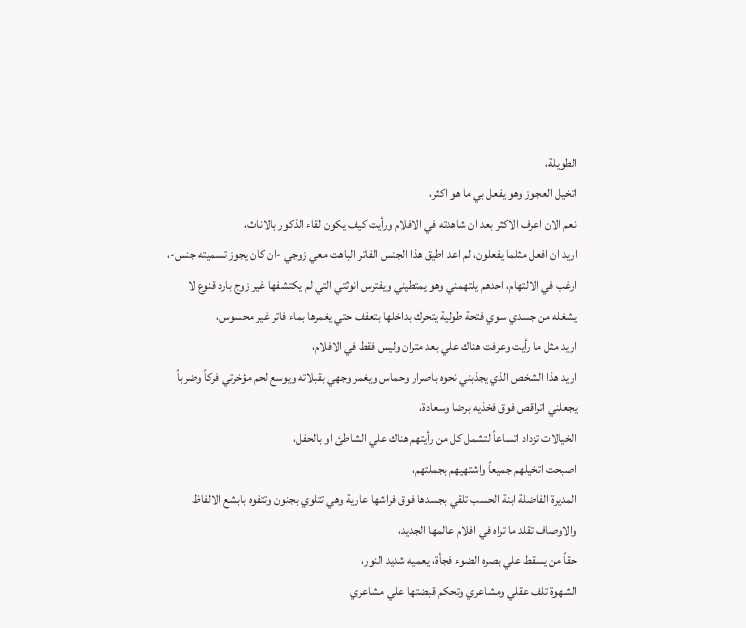الطويلة،
اتخيل العجوز وهو يفعل بي ما هو اكثر،
نعم الان اعرف الاكثر بعد ان شاهدته في الافلام ورأيت كيف يكون لقاء الذكور بالاناث،
اريد ان افعل مثلما يفعلون، لم اعد اطيق هذا الجنس الفاتر الباهت معي زوجي -ان كان يجوز تسميته جنس-،
ارغب في الالتهام، احدهم يلتهمني وهو يمتطيني ويفترس انوثتي التي لم يكتشفها غير زوج بارد قنوع لا يشغله من جسدي سوي فتحة طولية يتحرك بداخلها بتعفف حتي يغمرها بماء فاتر غير محسوس،
اريد مثل ما رأيت وعرفت هناك علي بعد متران وليس فقط في الافلام،
اريد هذا الشخص الذي يجذبني نحوه باصرار وحماس ويغمر وجهي بقبلاته ويوسع لحم مؤخرتي فركاً وضرباً يجعلني اتراقص فوق فخذيه برضا وسعادة،
الخيالات تزداد اتساعاً لتشمل كل من رأيتهم هناك علي الشاطئ او بالحفل،
اصبحت اتخيلهم جميعاً واشتهيهم بجملتهم،
المديرة الفاضلة ابنة الحسب تلقي بجسدها فوق فراشها عارية وهي تتلوي بجنون وتتفوه بابشع الالفاظ والاوصاف تقلد ما تراه في افلام عالمها الجديد،
حقاً من يسقط علي بصره الضوء فجأة، يعميه شديد النور،
الشهوة تلف عقلي ومشاعري وتحكم قبضتها علي مشاعري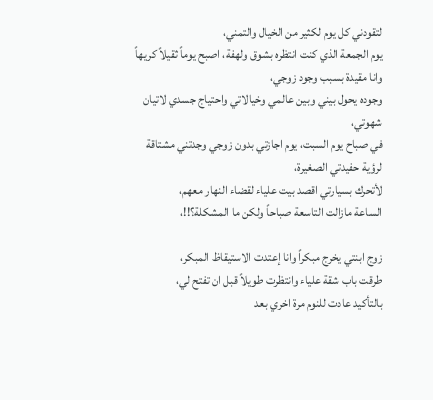لتقودني كل يوم لكثير من الخيال والتمني،
يوم الجمعة الذي كنت انتظره بشوق ولهفة، اصبح يوماً ثقيلاً كريهاً وانا مقيدة بسبب وجود زوجي،
وجوده يحول بيني وبين عالمي وخيالاتي واحتياج جسدي لاتيان شهوتي،
في صباح يوم السبت، يوم اجازتي بدون زوجي وجدتني مشتاقة لرؤية حفيدتي الصغيرة،
لأتحرك بسيارتي اقصد بيت علياء لقضاء النهار معهم،
الساعة مازالت التاسعة صباحاً ولكن ما المشكلة؟!!،

زوج ابنتي يخرج مبكراً وانا إعتدت الاستيقاظ المبكر،
طرقت باب شقة علياء وانتظرت طويلاً قبل ان تفتح لي،
بالتأكيد عادت للنوم مرة اخري بعد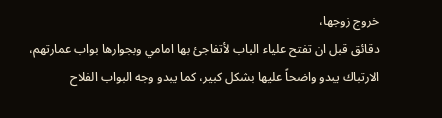خروج زوجها،
دقائق قبل ان تفتح علياء الباب لأتفاجئ بها امامي وبجوارها بواب عمارتهم،
الارتباك يبدو واضحاً عليها بشكل كبير، كما يبدو وجه البواب الفلاح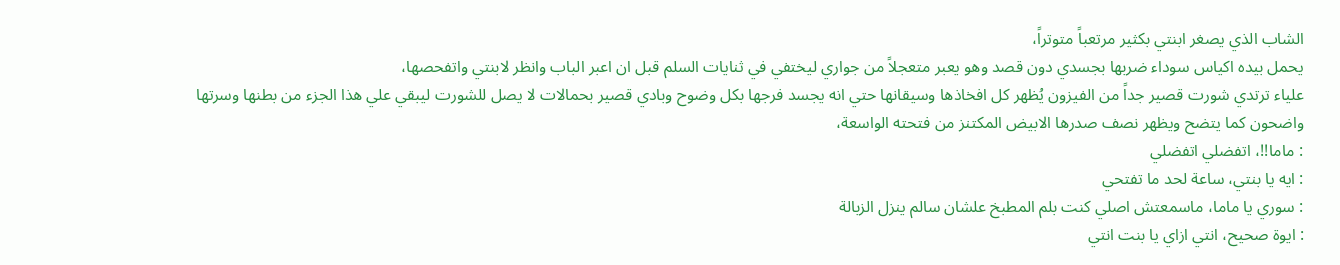الشاب الذي يصغر ابنتي بكثير مرتعباً متوتراً،
يحمل بيده اكياس سوداء ضربها بجسدي دون قصد وهو يعبر متعجلاً من جواري ليختفي في ثنايات السلم قبل ان اعبر الباب وانظر لابنتي واتفحصها،
علياء ترتدي شورت قصير جداً من الفيزون يُظهر كل افخاذها وسيقانها حتي انه يجسد فرجها بكل وضوح وبادي قصير بحمالات لا يصل للشورت ليبقي علي هذا الجزء من بطنها وسرتها واضحون كما يتضح ويظهر نصف صدرها الابيض المكتنز من فتحته الواسعة،
: ماما!!، اتفضلي اتفضلي
: ايه يا بنتي، ساعة لحد ما تفتحي
: سوري يا ماما، ماسمعتش اصلي كنت بلم المطبخ علشان سالم ينزل الزبالة
: ايوة صحيح، انتي ازاي يا بنت انتي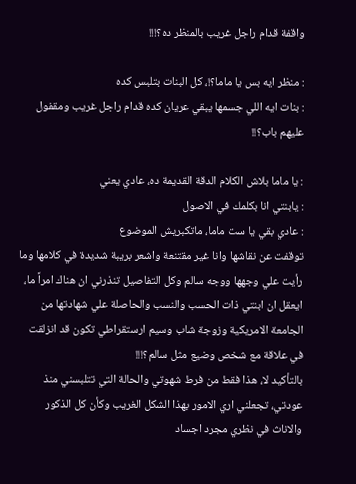واقفة قدام راجل غريب بالمنظر ده؟!!!

: منظر ايه بس يا ماما؟!، كل البنات بتلبس كده
: بنات ايه اللي جسمها يبقي عريان كده قدام راجل غريب ومقفول عليهم باب؟!!

: يا ماما بلاش الكلام الدقة القديمة ده، عادي يعني
: يابنتي انا بكلمك في الاصول
: عادي بقي يا ست ماما، ماتكبريش الموضوع
توقفت عن نقاشها وانا غير مقتنعة واشعر بريبة شديدة في كلامها وما رأيت علي وجهها ووجه سالم وكل التفاصيل تنذرني ان هناك امراً ما،
ايعقل ان ابنتي ذات الحسب والنسب والحاصلة علي شهادتها من الجامعة الامريكية وزوجة شاب وسيم ارستقراطي تكون قد انزلقت في علاقة مع شخص وضيع مثل سالم؟!!!
بالتأكيد لا، هذا فقط من فرط شهوتي والحالة التي تتلبسني منذ عودتي، تجعلني اري الامور بهذا الشكل الغريب وكأن كل الذكور والاناث في نظري مجرد اجساد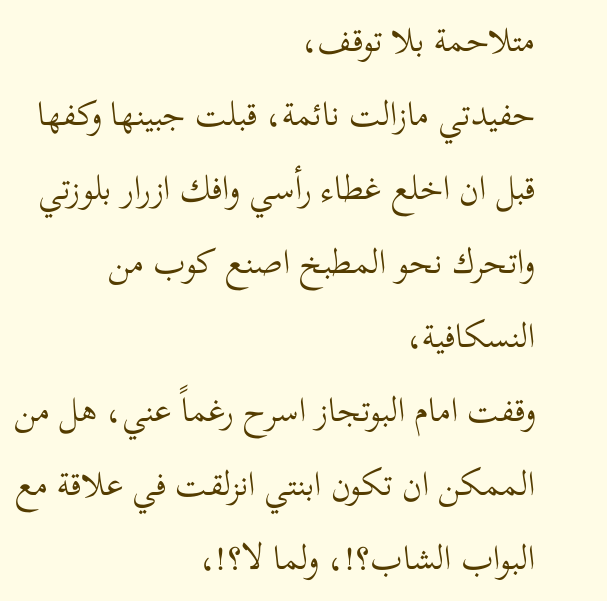متلاحمة بلا توقف،
حفيدتي مازالت نائمة، قبلت جبينها وكفها قبل ان اخلع غطاء رأسي وافك ازرار بلوزتي واتحرك نحو المطبخ اصنع كوب من النسكافية،
وقفت امام البوتجاز اسرح رغماً عني، هل من الممكن ان تكون ابنتي انزلقت في علاقة مع البواب الشاب؟!، ولما لا؟!،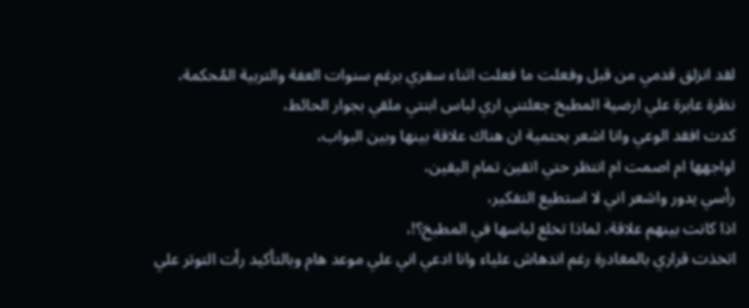لقد انزلق قدمي من قبل وفعلت ما فعلت اثناء سفري برغم سنوات العفة والتربية المُحكمة،
نظرة عابرة علي ارضية المطبخ جعلتني اري لباس ابنتي ملقي بجوار الحائط،
كدت افقد الوعي وانا اشعر بحتمية ان هناك علاقة بينها وبين البواب،
اواجهها ام اصمت ام انتظر حتي اتقين تمام اليقين،
رأسي يدور واشعر اني لا استطيع التفكير،
اذا كانت بينهم علاقة، لماذا تخلع لباسها في المطبخ؟!،
اتخذت قراري بالمغادرة رغم اندهاش علياء وانا ادعي اني علي موعد هام وبالتأكيد رأت التوتر علي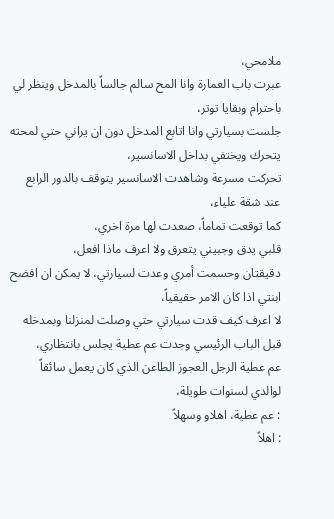ملامحي،
عبرت باب العمارة وانا المح سالم جالساً بالمدخل وينظر لي باحترام وبقايا توتر،
جلست بسيارتي وانا اتابع المدخل دون ان يراني حتي لمحته يتحرك ويختفي بداخل الاسانسير،
تحركت مسرعة وشاهدت الاسانسير يتوقف بالدور الرابع عند شقة علياء،
كما توقعت تماماً، صعدت لها مرة اخري،
قلبي يدق وجبيني يتعرق ولا اعرف ماذا افعل،
دقيقتان وحسمت أمري وعدت لسيارتي، لا يمكن ان افضح ابنتي اذا كان الامر حقيقياً،
لا اعرف كيف قدت سيارتي حتي وصلت لمنزلنا وبمدخله قبل الباب الرئيسي وجدت عم عطية يجلس بانتظاري،
عم عطية الرجل العجوز الطاعن الذي كان يعمل سائقاً لوالدي لسنوات طويلة،
: عم عطية، اهلاو وسهلاً
: اهلاً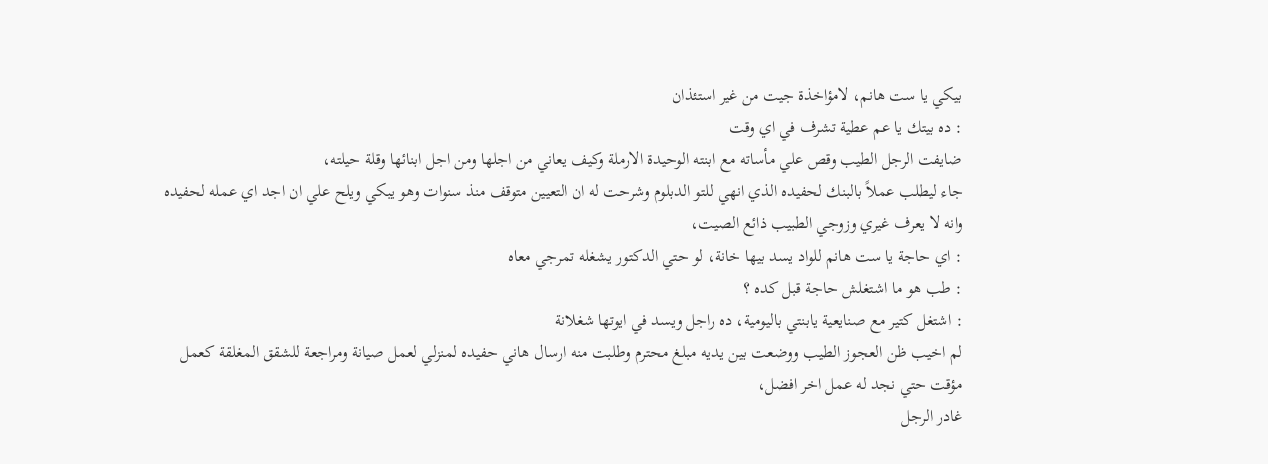بيكي يا ست هانم، لامؤاخذة جيت من غير استئذان
: ده بيتك يا عم عطية تشرف في اي وقت
ضايفت الرجل الطيب وقص علي مأساته مع ابنته الوحيدة الارملة وكيف يعاني من اجلها ومن اجل ابنائها وقلة حيلته،
جاء ليطلب عملاً بالبنك لحفيده الذي انهي للتو الدبلوم وشرحت له ان التعيين متوقف منذ سنوات وهو يبكي ويلح علي ان اجد اي عمله لحفيده وانه لا يعرف غيري وزوجي الطبيب ذائع الصيت،
: اي حاجة يا ست هانم للواد يسد بيها خانة، لو حتي الدكتور يشغله تمرجي معاه
: طب هو ما اشتغلش حاجة قبل كده ؟
: اشتغل كتير مع صنايعية يابنتي باليومية، ده راجل ويسد في ايوتها شغلانة
لم اخيب ظن العجوز الطيب ووضعت بين يديه مبلغ محترم وطلبت منه ارسال هاني حفيده لمنزلي لعمل صيانة ومراجعة للشقق المغلقة كعمل مؤقت حتي نجد له عمل اخر افضل،
غادر الرجل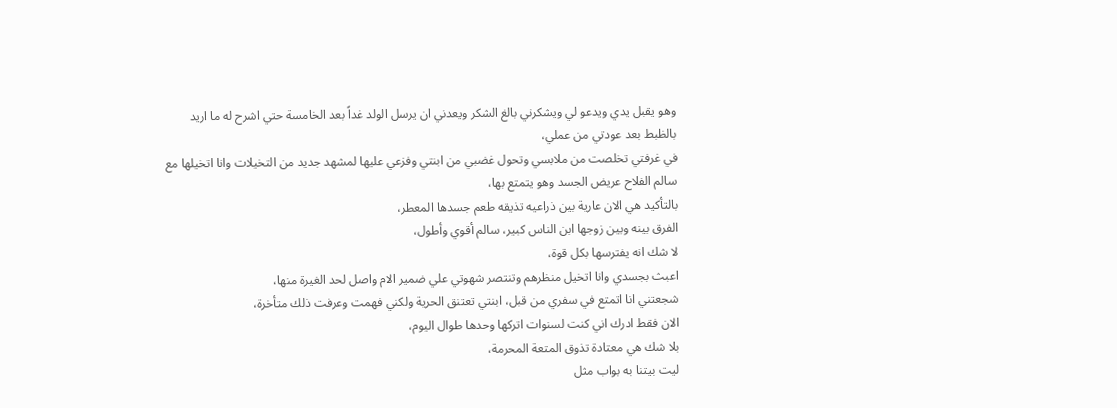وهو يقبل يدي ويدعو لي ويشكرني بالغ الشكر ويعدني ان يرسل الولد غداً بعد الخامسة حتي اشرح له ما اريد بالظبط بعد عودتي من عملي،
في غرفتي تخلصت من ملابسي وتحول غضبي من ابنتي وفزعي عليها لمشهد جديد من التخيلات وانا اتخيلها مع سالم الفلاح عريض الجسد وهو يتمتع بها،
بالتأكيد هي الان عارية بين ذراعيه تذيقه طعم جسدها المعطر،
الفرق بينه وبين زوجها ابن الناس كبير، سالم أقوي وأطول،
لا شك انه يفترسها بكل قوة،
اعبث بجسدي وانا اتخيل منظرهم وتنتصر شهوتي علي ضمير الام واصل لحد الغيرة منها،
شجعتني انا اتمتع في سفري من قبل، ابنتي تعتنق الحرية ولكني فهمت وعرفت ذلك متأخرة،
الان فقط ادرك اني كنت لسنوات اتركها وحدها طوال اليوم،
بلا شك هي معتادة تذوق المتعة المحرمة،
ليت بيتنا به بواب مثل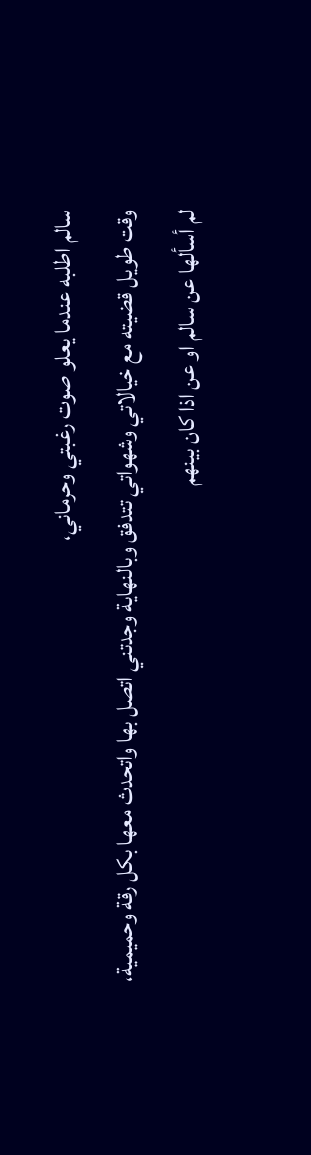سالم اطلبه عندما يعلو صوت رغبتي وحرماني،
وقت طويل قضيته مع خيالاتي وشهواتي تتدفق وبالنهاية وجدتني اتصل بها واتحدث معها بكل رقة وحميمية،
لم أسألها عن سالم او عن اذا كان بينهم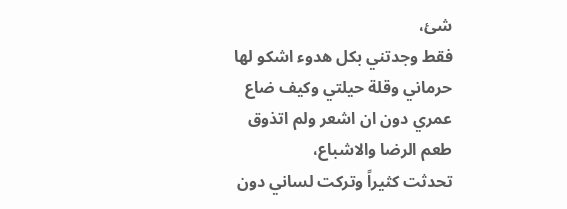شئ،
فقط وجدتني بكل هدوء اشكو لها حرماني وقلة حيلتي وكيف ضاع عمري دون ان اشعر ولم اتذوق طعم الرضا والاشباع،
تحدثت كثيراً وتركت لساني دون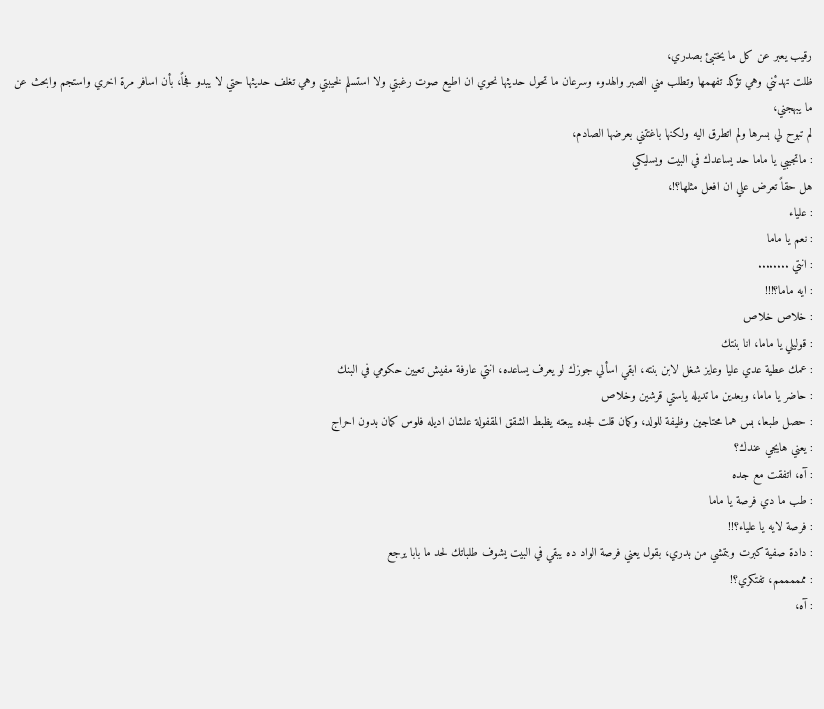رقيب يعبر عن كل ما يختبئ بصدري،
ظلت تهدئني وهي تؤكد تفهمها وتطلب مني الصبر والهدوء وسرعان ما تحول حديثها نحوي ان اطيع صوت رغبتي ولا استسلم لخيبتي وهي تغلف حديثها حتي لا يبدو فجاً، بأن اسافر مرة اخري واستجم وابحث عن ما يبهجني،
لم تبوح لي بسرها ولم اتطرق اليه ولكنها باغتتني بعرضها الصادم،
: ماتجيبي يا ماما حد يساعدك في البيت ويسليكي
هل حقاً تعرض علي ان افعل مثلها؟!،
: علياء
: نعم يا ماما
: انتي ........
: ايه ماما؟!!!
: خلاص خلاص
: قوليلي يا ماما، انا بنتك
: عمك عطية عدي عليا وعايز شغل لابن بنته، ابقي اسألي جوزك لو يعرف يساعده، انتي عارفة مفيش تعيين حكومي في البنك
: حاضر يا ماما، وبعدين ما تديله ياستي قرشين وخلاص
: حصل طبعا، بس هما محتاجين وظيفة للولد، وكمان قلت لجده يبعته يظبط الشقق المقفولة علشان اديله فلوس كمان بدون احراج
: يعني هايجي عندك؟
: آه، اتفقت مع جده
: طب ما دي فرصة يا ماما
: فرصة لايه يا علياء؟!!
: دادة صفية كبرت وبتمشي من بدري، بقول يعني فرصة الواد ده يبقي في البيت يشوف طلباتك لحد ما بابا يرجع
: ممممممم، تفتكري؟!
: آه،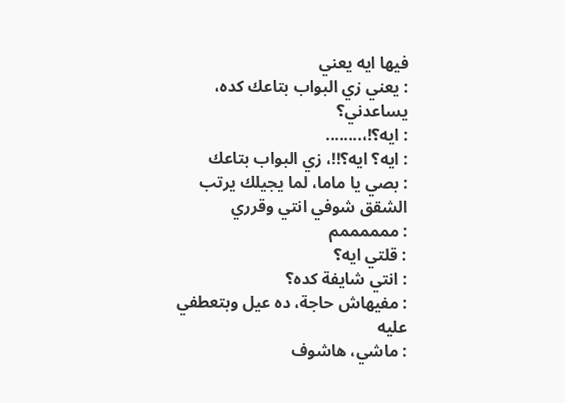فيها ايه يعني
: يعني زي البواب بتاعك كده، يساعدني؟
: ايه؟!،........
: ايه؟ ايه؟!!، زي البواب بتاعك
: بصي يا ماما، لما يجيلك يرتب الشقق شوفي انتي وقرري
: ممممممم
: قلتي ايه؟
: انتي شايفة كده؟
: مفيهاش حاجة، ده عيل وبتعطفي عليه
: ماشي، هاشوف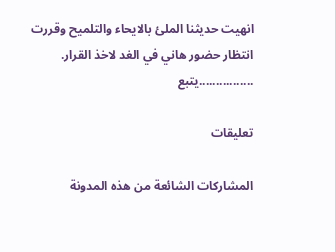انهيت حديثنا الملئ بالايحاء والتلميح وقررت انتظار حضور هاني في الغد لاخذ القرار.
................يتبع

تعليقات

المشاركات الشائعة من هذه المدونة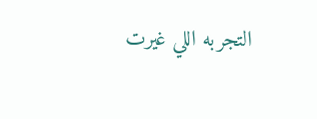التجربه اللي غيرت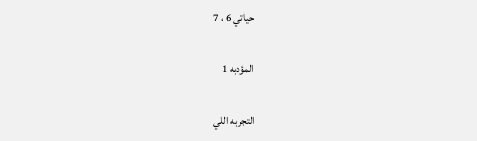حياتي 6 ، 7

المؤدبه 1

التجربه اللي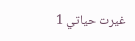غيرت حياتي 1